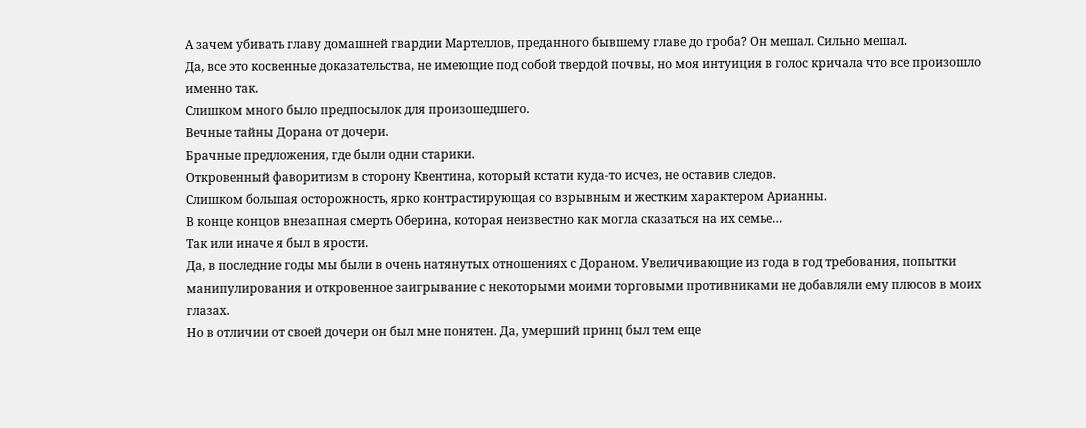А зачем убивать главу домашней гвардии Мартеллов, преданного бывшему главе до гроба? Он мешал. Сильно мешал.
Да, все это косвенные доказательства, не имеющие под собой твердой почвы, но моя интуиция в голос кричала что все произошло именно так.
Слишком много было предпосылок для произошедшего.
Вечные тайны Дорана от дочери.
Брачные предложения, где были одни старики.
Откровенный фаворитизм в сторону Квентина, который кстати куда-то исчез, не оставив следов.
Слишком большая осторожность, ярко контрастирующая со взрывным и жестким характером Арианны.
В конце концов внезапная смерть Оберина, которая неизвестно как могла сказаться на их семье…
Так или иначе я был в ярости.
Да, в последние годы мы были в очень натянутых отношениях с Дораном. Увеличивающие из года в год требования, попытки манипулирования и откровенное заигрывание с некоторыми моими торговыми противниками не добавляли ему плюсов в моих глазах.
Но в отличии от своей дочери он был мне понятен. Да, умерший принц был тем еще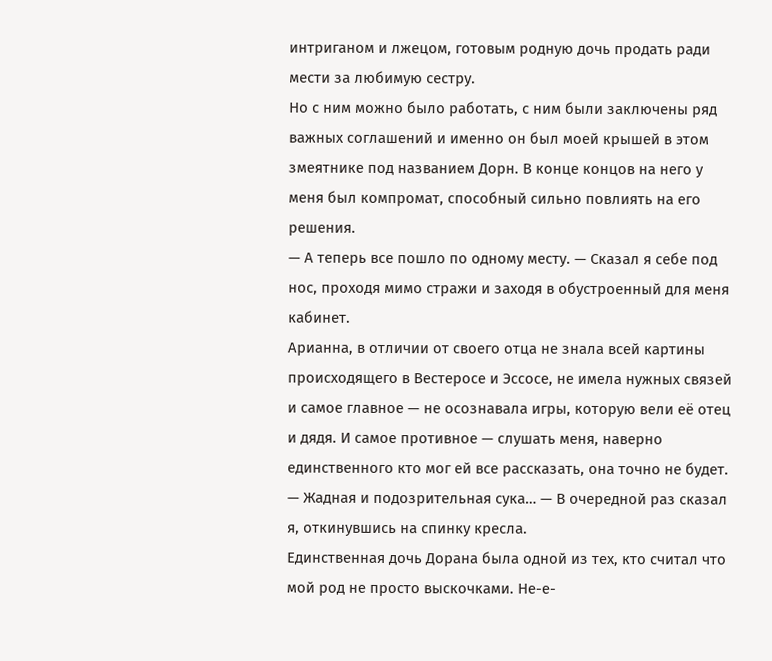интриганом и лжецом, готовым родную дочь продать ради мести за любимую сестру.
Но с ним можно было работать, с ним были заключены ряд важных соглашений и именно он был моей крышей в этом змеятнике под названием Дорн. В конце концов на него у меня был компромат, способный сильно повлиять на его решения.
— А теперь все пошло по одному месту. — Сказал я себе под нос, проходя мимо стражи и заходя в обустроенный для меня кабинет.
Арианна, в отличии от своего отца не знала всей картины происходящего в Вестеросе и Эссосе, не имела нужных связей и самое главное — не осознавала игры, которую вели её отец и дядя. И самое противное — слушать меня, наверно единственного кто мог ей все рассказать, она точно не будет.
— Жадная и подозрительная сука… — В очередной раз сказал я, откинувшись на спинку кресла.
Единственная дочь Дорана была одной из тех, кто считал что мой род не просто выскочками. Не-е-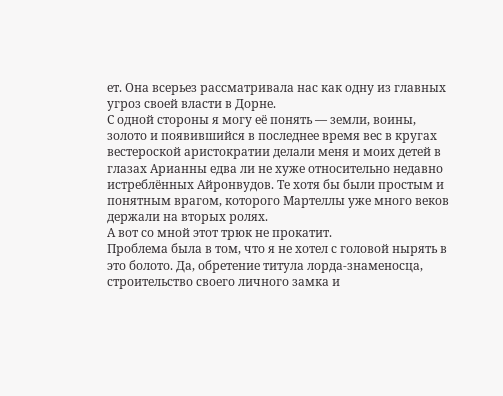ет. Она всерьез рассматривала нас как одну из главных угроз своей власти в Дорне.
С одной стороны я могу её понять — земли, воины, золото и появившийся в последнее время вес в кругах вестероской аристократии делали меня и моих детей в глазах Арианны едва ли не хуже относительно недавно истреблённых Айронвудов. Те хотя бы были простым и понятным врагом, которого Мартеллы уже много веков держали на вторых ролях.
А вот со мной этот трюк не прокатит.
Проблема была в том, что я не хотел с головой нырять в это болото. Да, обретение титула лорда-знаменосца, строительство своего личного замка и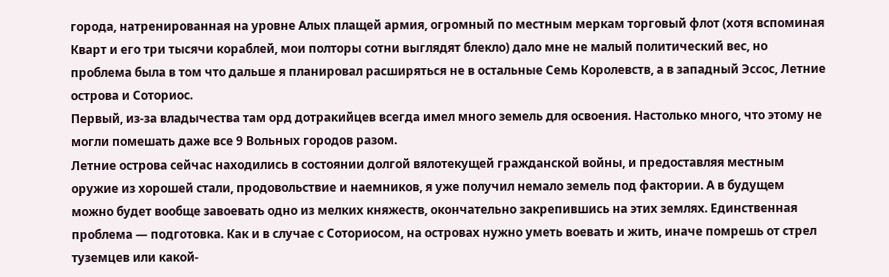города, натренированная на уровне Алых плащей армия, огромный по местным меркам торговый флот (хотя вспоминая Кварт и его три тысячи кораблей, мои полторы сотни выглядят блекло) дало мне не малый политический вес, но проблема была в том что дальше я планировал расширяться не в остальные Семь Королевств, а в западный Эссос, Летние острова и Соториос.
Первый, из-за владычества там орд дотракийцев всегда имел много земель для освоения. Настолько много, что этому не могли помешать даже все 9 Вольных городов разом.
Летние острова сейчас находились в состоянии долгой вялотекущей гражданской войны, и предоставляя местным оружие из хорошей стали, продовольствие и наемников, я уже получил немало земель под фактории. А в будущем можно будет вообще завоевать одно из мелких княжеств, окончательно закрепившись на этих землях. Единственная проблема — подготовка. Как и в случае с Соториосом, на островах нужно уметь воевать и жить, иначе помрешь от стрел туземцев или какой-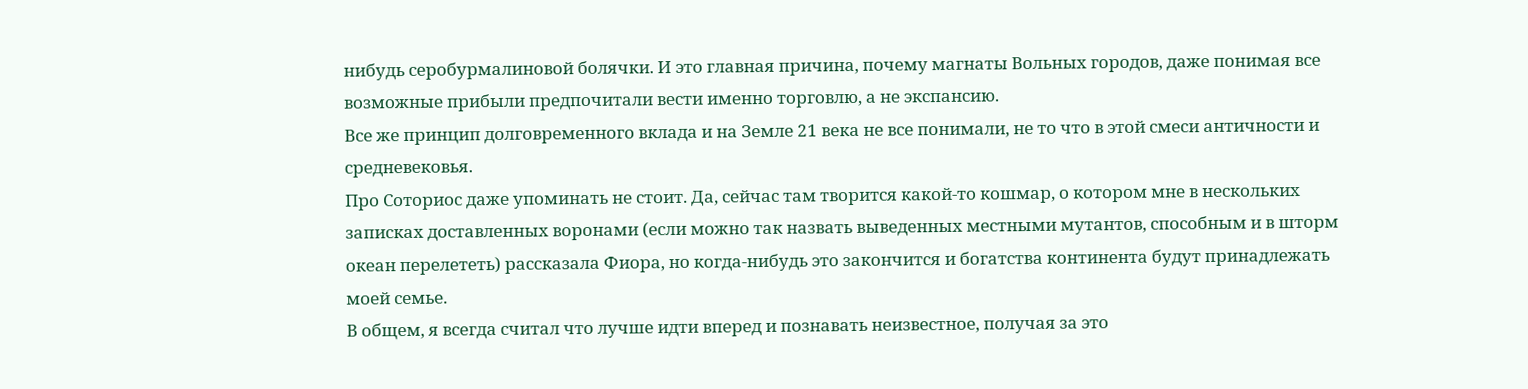нибудь серобурмалиновой болячки. И это главная причина, почему магнаты Вольных городов, даже понимая все возможные прибыли предпочитали вести именно торговлю, а не экспансию.
Все же принцип долговременного вклада и на Земле 21 века не все понимали, не то что в этой смеси античности и средневековья.
Про Соториос даже упоминать не стоит. Да, сейчас там творится какой-то кошмар, о котором мне в нескольких записках доставленных воронами (если можно так назвать выведенных местными мутантов, способным и в шторм океан перелететь) рассказала Фиора, но когда-нибудь это закончится и богатства континента будут принадлежать моей семье.
В общем, я всегда считал что лучше идти вперед и познавать неизвестное, получая за это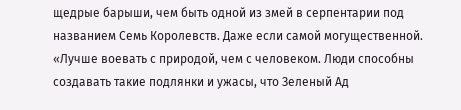щедрые барыши, чем быть одной из змей в серпентарии под названием Семь Королевств. Даже если самой могущественной.
«Лучше воевать с природой, чем с человеком. Люди способны создавать такие подлянки и ужасы, что Зеленый Ад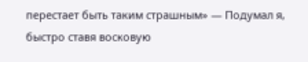перестает быть таким страшным» — Подумал я, быстро ставя восковую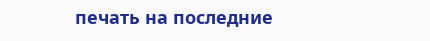печать на последние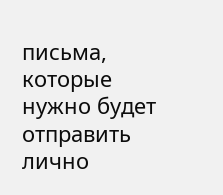письма, которые нужно будет отправить лично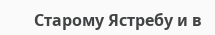Старому Ястребу и в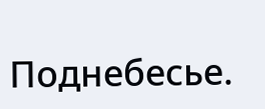Поднебесье.